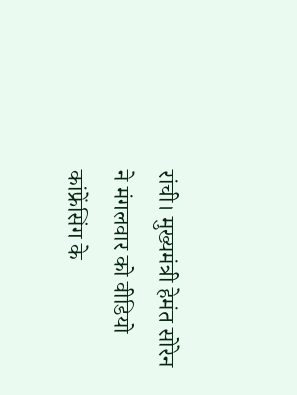रांची। मुख्यमंत्री हेमंत सोरेन ने मंगलवार को वीडियो कांफ्रेंसिंग के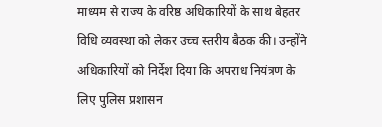माध्यम से राज्य के वरिष्ठ अधिकारियों के साथ बेहतर विधि व्यवस्था को लेकर उच्च स्तरीय बैठक की। उन्होंने अधिकारियों को निर्देश दिया कि अपराध नियंत्रण के लिए पुलिस प्रशासन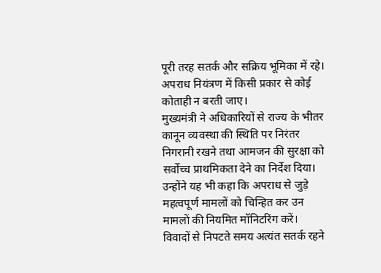पूरी तरह सतर्क और सक्रिय भूमिका में रहे। अपराध नियंत्रण में किसी प्रकार से कोई कोताही न बरती जाए।
मुख्यमंत्री ने अधिकारियों से राज्य के भीतर कानून व्यवस्था की स्थिति पर निरंतर निगरानी रखने तथा आमजन की सुरक्षा को सर्वोच्च प्राथमिकता देने का निर्देश दिया। उन्होंने यह भी कहा कि अपराध से जुड़े महत्वपूर्ण मामलों को चिन्हित कर उन मामलों की नियमित मॉनिटरिंग करें।
विवादों से निपटते समय अत्यंत सतर्क रहने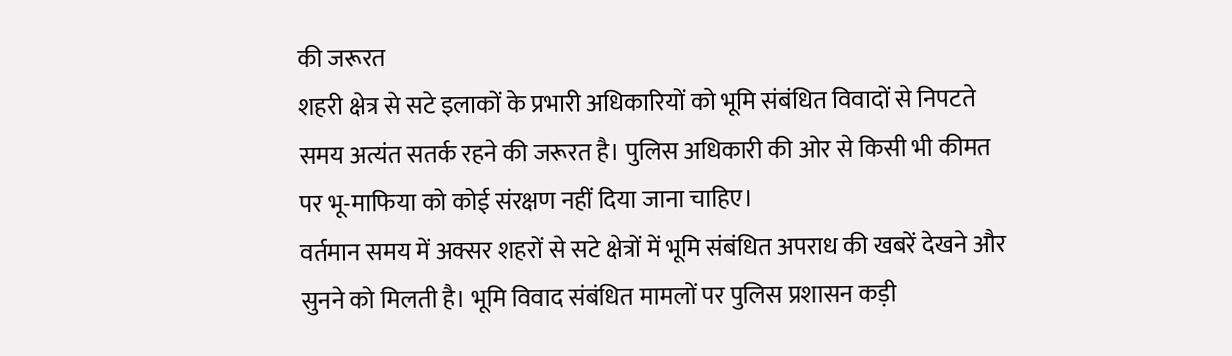की जरूरत
शहरी क्षेत्र से सटे इलाकों के प्रभारी अधिकारियों को भूमि संबंधित विवादों से निपटते समय अत्यंत सतर्क रहने की जरूरत है। पुलिस अधिकारी की ओर से किसी भी कीमत पर भू-माफिया को कोई संरक्षण नहीं दिया जाना चाहिए।
वर्तमान समय में अक्सर शहरों से सटे क्षेत्रों में भूमि संबंधित अपराध की खबरें देखने और सुनने को मिलती है। भूमि विवाद संबंधित मामलों पर पुलिस प्रशासन कड़ी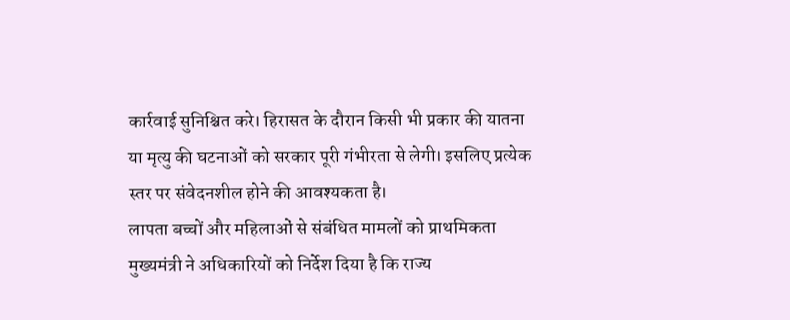कार्रवाई सुनिश्चित करे। हिरासत के दौरान किसी भी प्रकार की यातना या मृत्यु की घटनाओं को सरकार पूरी गंभीरता से लेगी। इसलिए प्रत्येक स्तर पर संवेदनशील होने की आवश्यकता है।
लापता बच्चों और महिलाओं से संबंधित मामलों को प्राथमिकता
मुख्यमंत्री ने अधिकारियों को निर्देश दिया है कि राज्य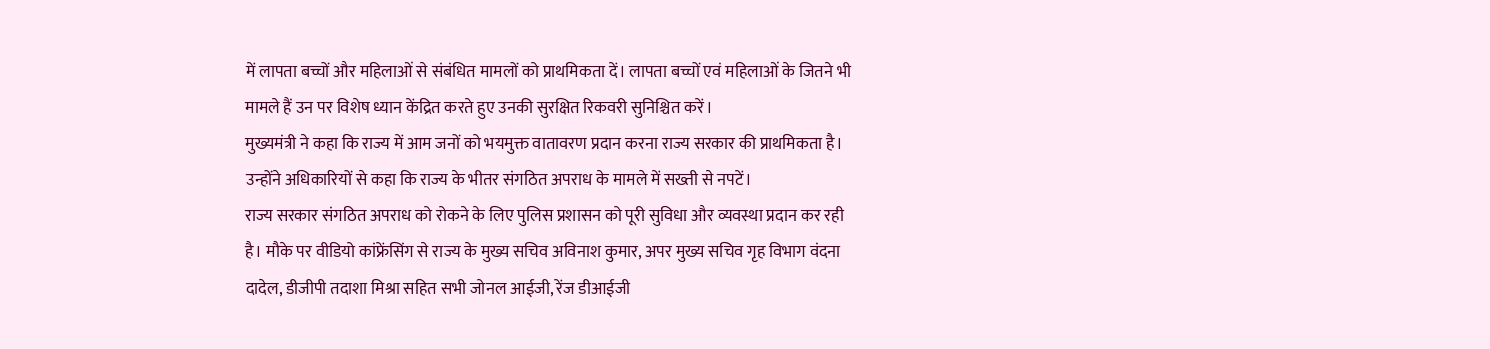में लापता बच्चों और महिलाओं से संबंधित मामलों को प्राथमिकता दें। लापता बच्चों एवं महिलाओं के जितने भी मामले हैं उन पर विशेष ध्यान केंद्रित करते हुए उनकी सुरक्षित रिकवरी सुनिश्चित करें।
मुख्यमंत्री ने कहा कि राज्य में आम जनों को भयमुक्त वातावरण प्रदान करना राज्य सरकार की प्राथमिकता है। उन्होंने अधिकारियों से कहा कि राज्य के भीतर संगठित अपराध के मामले में सख्ती से नपटें।
राज्य सरकार संगठित अपराध को रोकने के लिए पुलिस प्रशासन को पूरी सुविधा और व्यवस्था प्रदान कर रही है। मौके पर वीडियो कांफ्रेंसिंग से राज्य के मुख्य सचिव अविनाश कुमार, अपर मुख्य सचिव गृह विभाग वंदना दादेल, डीजीपी तदाशा मिश्रा सहित सभी जोनल आईजी, रेंज डीआईजी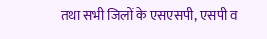तथा सभी जिलों के एसएसपी, एसपी व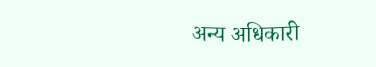अन्य अधिकारी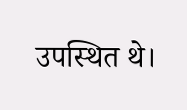उपस्थित थे।